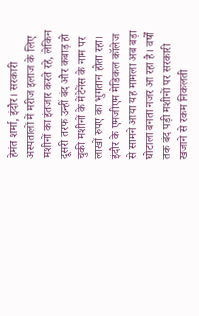हेमंत शर्मा, इंदौर। सरकारी अस्पतालों में मरीज इलाज के लिए मशीनों का इंतजार करते रहे, लेकिन दूसरी तरफ उन्हीं बंद और कबाड़ हो चुकी मशीनों के मेंटेनेंस के नाम पर लाखों रुपए का भुगतान होता रहा। इंदौर के एमजीएम मेडिकल कॉलेज से सामने आया यह मामला अब बड़ा घोटाला बनता नजर आ रहा है। वर्षों तक बंद पड़ी मशीनों पर सरकारी खजाने से रकम निकलती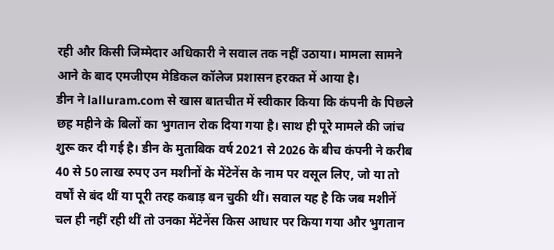रही और किसी जिम्मेदार अधिकारी ने सवाल तक नहीं उठाया। मामला सामने आने के बाद एमजीएम मेडिकल कॉलेज प्रशासन हरकत में आया है।
डीन ने lalluram.com से खास बातचीत में स्वीकार किया कि कंपनी के पिछले छह महीने के बिलों का भुगतान रोक दिया गया है। साथ ही पूरे मामले की जांच शुरू कर दी गई है। डीन के मुताबिक वर्ष 2021 से 2026 के बीच कंपनी ने करीब 40 से 50 लाख रुपए उन मशीनों के मेंटेनेंस के नाम पर वसूल लिए, जो या तो वर्षों से बंद थीं या पूरी तरह कबाड़ बन चुकी थीं। सवाल यह है कि जब मशीनें चल ही नहीं रही थीं तो उनका मेंटेनेंस किस आधार पर किया गया और भुगतान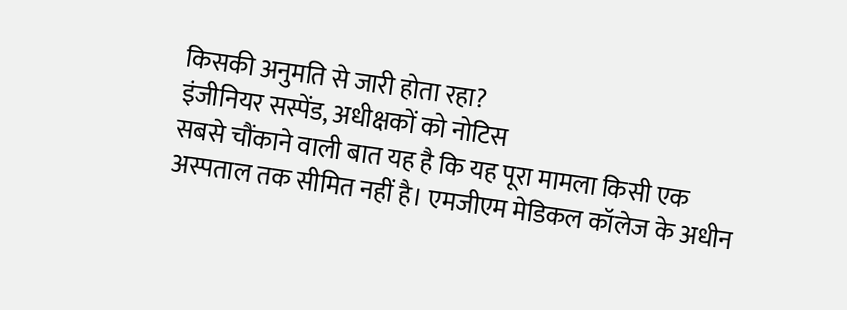किसकी अनुमति से जारी होता रहा?
इंजीनियर सस्पेंड, अधीक्षकों को नोटिस
सबसे चौंकाने वाली बात यह है कि यह पूरा मामला किसी एक अस्पताल तक सीमित नहीं है। एमजीएम मेडिकल कॉलेज के अधीन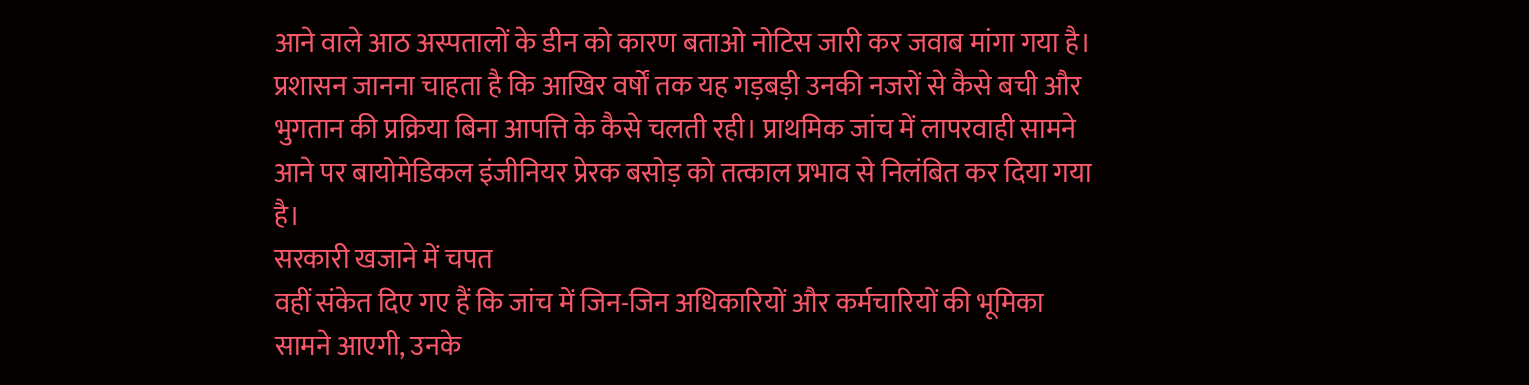आने वाले आठ अस्पतालों के डीन को कारण बताओ नोटिस जारी कर जवाब मांगा गया है। प्रशासन जानना चाहता है कि आखिर वर्षों तक यह गड़बड़ी उनकी नजरों से कैसे बची और भुगतान की प्रक्रिया बिना आपत्ति के कैसे चलती रही। प्राथमिक जांच में लापरवाही सामने आने पर बायोमेडिकल इंजीनियर प्रेरक बसोड़ को तत्काल प्रभाव से निलंबित कर दिया गया है।
सरकारी खजाने में चपत
वहीं संकेत दिए गए हैं कि जांच में जिन-जिन अधिकारियों और कर्मचारियों की भूमिका सामने आएगी, उनके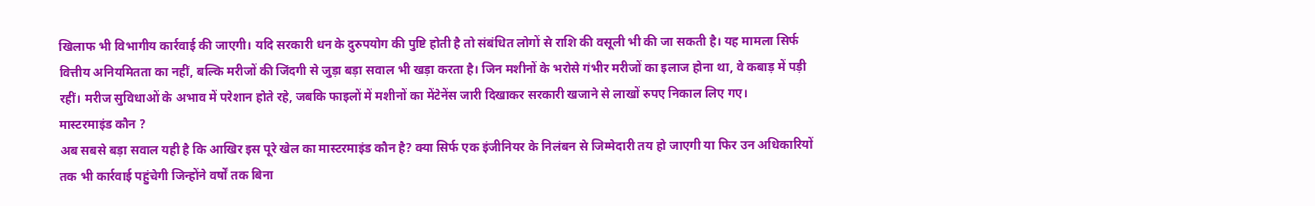खिलाफ भी विभागीय कार्रवाई की जाएगी। यदि सरकारी धन के दुरुपयोग की पुष्टि होती है तो संबंधित लोगों से राशि की वसूली भी की जा सकती है। यह मामला सिर्फ वित्तीय अनियमितता का नहीं, बल्कि मरीजों की जिंदगी से जुड़ा बड़ा सवाल भी खड़ा करता है। जिन मशीनों के भरोसे गंभीर मरीजों का इलाज होना था, वे कबाड़ में पड़ी रहीं। मरीज सुविधाओं के अभाव में परेशान होते रहे, जबकि फाइलों में मशीनों का मेंटेनेंस जारी दिखाकर सरकारी खजाने से लाखों रुपए निकाल लिए गए।
मास्टरमाइंड कौन ?
अब सबसे बड़ा सवाल यही है कि आखिर इस पूरे खेल का मास्टरमाइंड कौन है? क्या सिर्फ एक इंजीनियर के निलंबन से जिम्मेदारी तय हो जाएगी या फिर उन अधिकारियों तक भी कार्रवाई पहुंचेगी जिन्होंने वर्षों तक बिना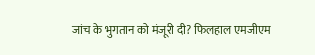जांच के भुगतान को मंजूरी दी? फिलहाल एमजीएम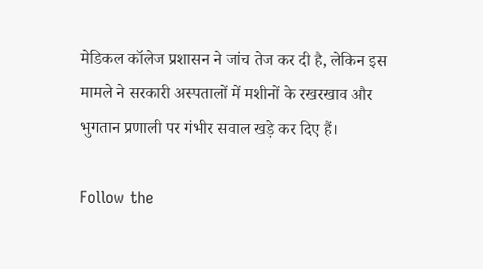मेडिकल कॉलेज प्रशासन ने जांच तेज कर दी है, लेकिन इस मामले ने सरकारी अस्पतालों में मशीनों के रखरखाव और भुगतान प्रणाली पर गंभीर सवाल खड़े कर दिए हैं।

Follow the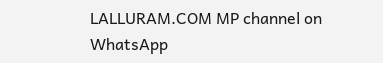LALLURAM.COM MP channel on WhatsApp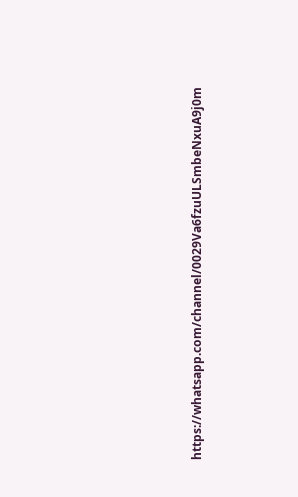https://whatsapp.com/channel/0029Va6fzuULSmbeNxuA9j0m